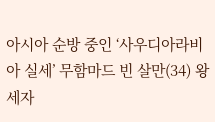아시아 순방 중인 ‘사우디아라비아 실세’ 무함마드 빈 살만(34) 왕세자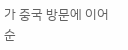가 중국 방문에 이어 순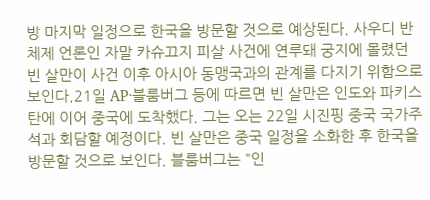방 마지막 일정으로 한국을 방문할 것으로 예상된다. 사우디 반체제 언론인 자말 카슈끄지 피살 사건에 연루돼 궁지에 몰렸던 빈 살만이 사건 이후 아시아 동맹국과의 관계를 다지기 위함으로 보인다.21일 AP·블룸버그 등에 따르면 빈 살만은 인도와 파키스탄에 이어 중국에 도착했다. 그는 오는 22일 시진핑 중국 국가주석과 회담할 예정이다. 빈 살만은 중국 일정을 소화한 후 한국을 방문할 것으로 보인다. 블룸버그는 "인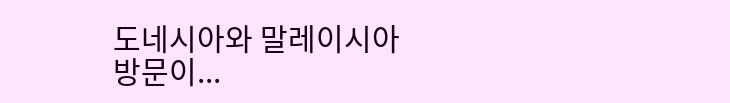도네시아와 말레이시아 방문이...